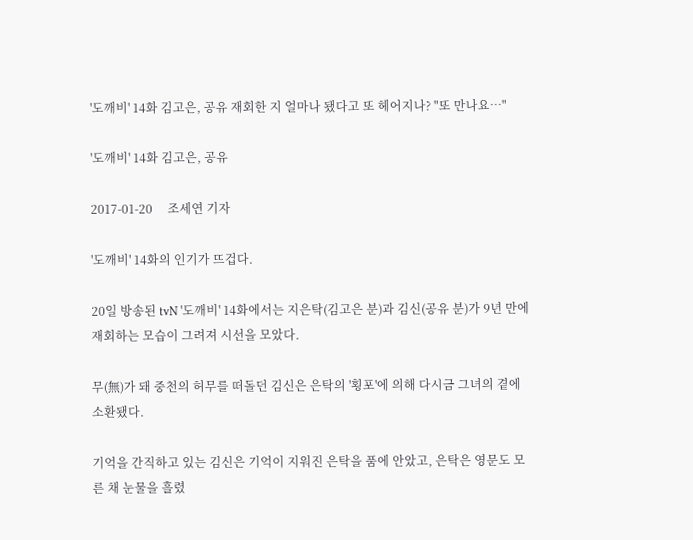'도깨비' 14화 김고은, 공유 재회한 지 얼마나 됐다고 또 헤어지나? "또 만나요…"

'도깨비' 14화 김고은, 공유

2017-01-20     조세연 기자

'도깨비' 14화의 인기가 뜨겁다.

20일 방송된 tvN '도깨비' 14화에서는 지은탁(김고은 분)과 김신(공유 분)가 9년 만에 재회하는 모습이 그려져 시선을 모았다.

무(無)가 돼 중천의 허무를 떠돌던 김신은 은탁의 '횡포'에 의해 다시금 그녀의 곁에 소환됐다.

기억을 간직하고 있는 김신은 기억이 지워진 은탁을 품에 안았고, 은탁은 영문도 모른 채 눈물을 흘렸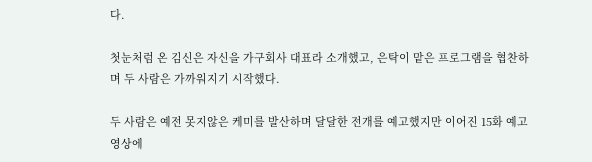다.

첫눈처럼 온 김신은 자신을 가구회사 대표라 소개했고, 은탁이 맡은 프로그램을 협찬하며 두 사람은 가까워지기 시작했다.

두 사람은 예전 못지않은 케미를 발산하며 달달한 전개를 예고했지만 이어진 15화 예고 영상에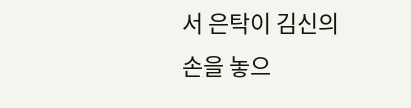서 은탁이 김신의 손을 놓으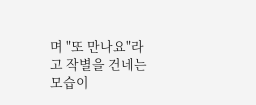며 "또 만나요"라고 작별을 건네는 모습이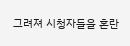그려져 시청자들을 혼란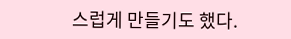스럽게 만들기도 했다.